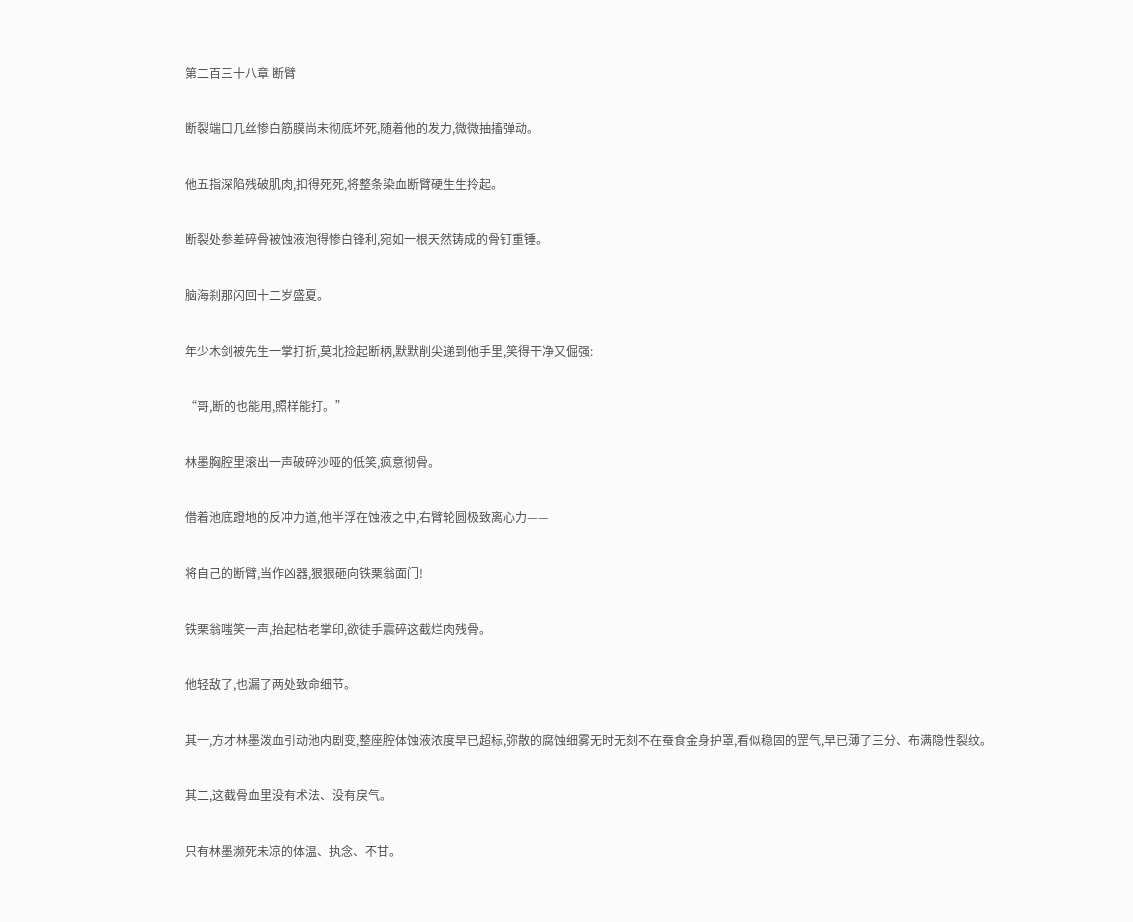第二百三十八章 断臂

断裂端口几丝惨白筋膜尚未彻底坏死,随着他的发力,微微抽搐弹动。

他五指深陷残破肌肉,扣得死死,将整条染血断臂硬生生拎起。

断裂处参差碎骨被蚀液泡得惨白锋利,宛如一根天然铸成的骨钉重锤。

脑海刹那闪回十二岁盛夏。

年少木剑被先生一掌打折,莫北捡起断柄,默默削尖递到他手里,笑得干净又倔强:

“哥,断的也能用,照样能打。”

林墨胸腔里滚出一声破碎沙哑的低笑,疯意彻骨。

借着池底蹬地的反冲力道,他半浮在蚀液之中,右臂轮圆极致离心力——

将自己的断臂,当作凶器,狠狠砸向铁栗翁面门!

铁栗翁嗤笑一声,抬起枯老掌印,欲徒手震碎这截烂肉残骨。

他轻敌了,也漏了两处致命细节。

其一,方才林墨泼血引动池内剧变,整座腔体蚀液浓度早已超标,弥散的腐蚀细雾无时无刻不在蚕食金身护罩,看似稳固的罡气,早已薄了三分、布满隐性裂纹。

其二,这截骨血里没有术法、没有戾气。

只有林墨濒死未凉的体温、执念、不甘。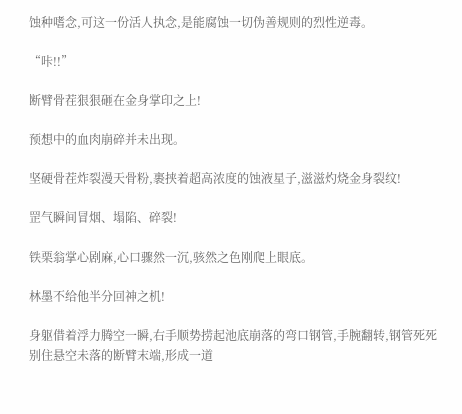蚀种嗜念,可这一份活人执念,是能腐蚀一切伪善规则的烈性逆毒。

“咔!!”

断臂骨茬狠狠砸在金身掌印之上!

预想中的血肉崩碎并未出现。

坚硬骨茬炸裂漫天骨粉,裹挟着超高浓度的蚀液星子,滋滋灼烧金身裂纹!

罡气瞬间冒烟、塌陷、碎裂!

铁栗翁掌心剧麻,心口骤然一沉,骇然之色刚爬上眼底。

林墨不给他半分回神之机!

身躯借着浮力腾空一瞬,右手顺势捞起池底崩落的弯口钢管,手腕翻转,钢管死死别住悬空未落的断臂末端,形成一道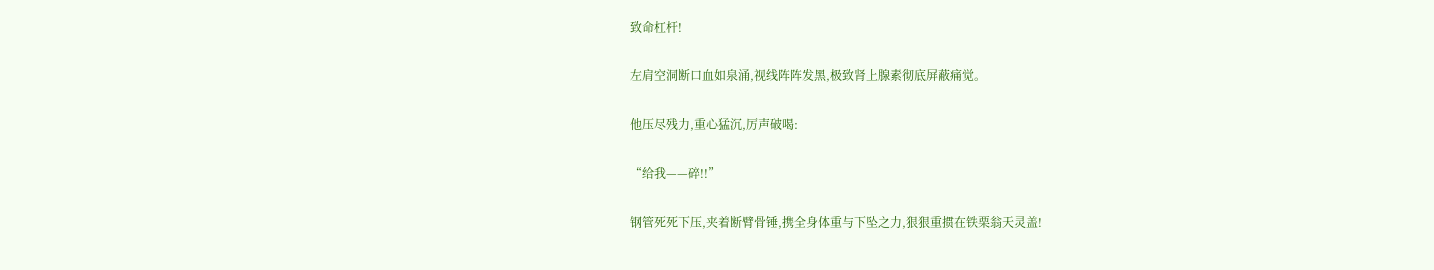致命杠杆!

左肩空洞断口血如泉涌,视线阵阵发黑,极致肾上腺素彻底屏蔽痛觉。

他压尽残力,重心猛沉,厉声破喝:

“给我——碎!!”

钢管死死下压,夹着断臂骨锤,携全身体重与下坠之力,狠狠重掼在铁栗翁天灵盖!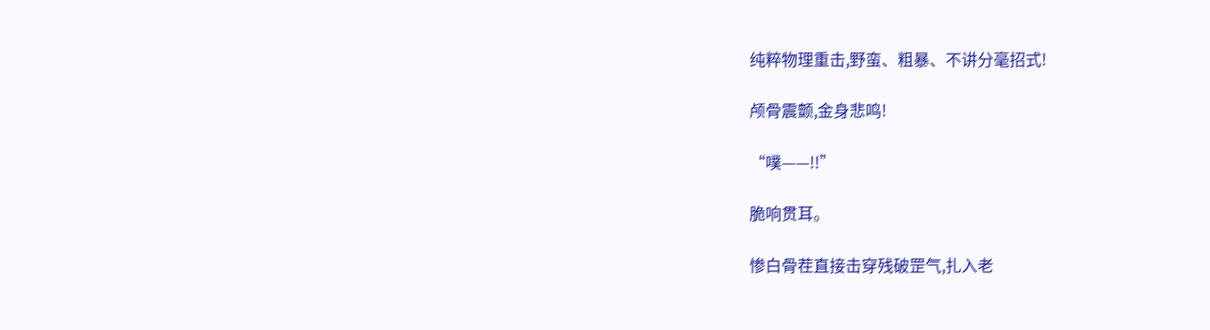纯粹物理重击,野蛮、粗暴、不讲分毫招式!

颅骨震颤,金身悲鸣!

“噗——!!”

脆响贯耳。

惨白骨茬直接击穿残破罡气,扎入老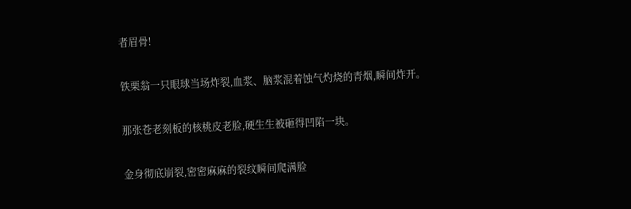者眉骨!

铁栗翁一只眼球当场炸裂,血浆、脑浆混着蚀气灼烧的青烟,瞬间炸开。

那张苍老刻板的核桃皮老脸,硬生生被砸得凹陷一块。

金身彻底崩裂,密密麻麻的裂纹瞬间爬满脸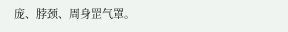庞、脖颈、周身罡气罩。